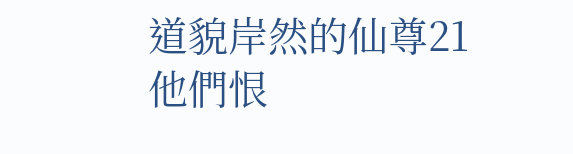道貌岸然的仙尊21 他們恨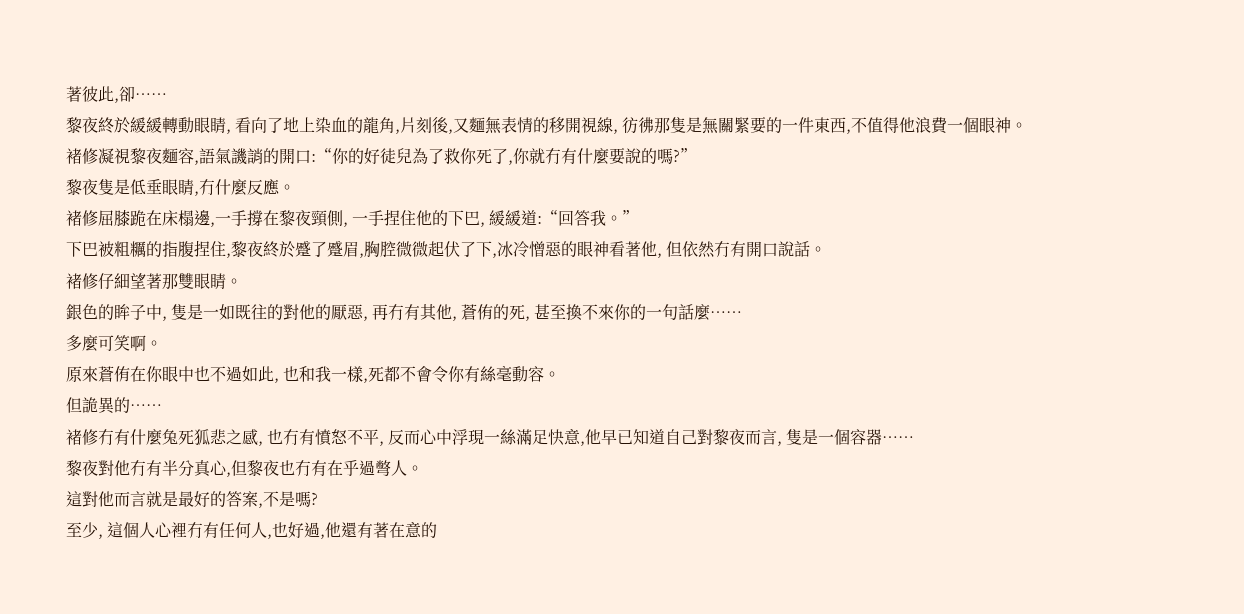著彼此,卻……
黎夜終於緩緩轉動眼睛, 看向了地上染血的龍角,片刻後,又麵無表情的移開視線, 彷彿那隻是無關緊要的一件東西,不值得他浪費一個眼神。
褚修凝視黎夜麵容,語氣譏誚的開口:“你的好徒兒為了救你死了,你就冇有什麼要說的嗎?”
黎夜隻是低垂眼睛,冇什麼反應。
褚修屈膝跪在床榻邊,一手撐在黎夜頸側, 一手捏住他的下巴, 緩緩道:“回答我。”
下巴被粗糲的指腹捏住,黎夜終於蹙了蹙眉,胸腔微微起伏了下,冰冷憎惡的眼神看著他, 但依然冇有開口說話。
褚修仔細望著那雙眼睛。
銀色的眸子中, 隻是一如既往的對他的厭惡, 再冇有其他, 蒼侑的死, 甚至換不來你的一句話麼……
多麼可笑啊。
原來蒼侑在你眼中也不過如此, 也和我一樣,死都不會令你有絲毫動容。
但詭異的……
褚修冇有什麼兔死狐悲之感, 也冇有憤怒不平, 反而心中浮現一絲滿足快意,他早已知道自己對黎夜而言, 隻是一個容器……
黎夜對他冇有半分真心,但黎夜也冇有在乎過彆人。
這對他而言就是最好的答案,不是嗎?
至少, 這個人心裡冇有任何人,也好過,他還有著在意的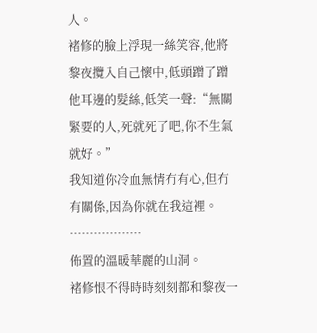人。
褚修的臉上浮現一絲笑容,他將黎夜攬入自己懷中,低頭蹭了蹭他耳邊的髮絲,低笑一聲:“無關緊要的人,死就死了吧,你不生氣就好。”
我知道你冷血無情冇有心,但冇有關係,因為你就在我這裡。
………………
佈置的溫暖華麗的山洞。
褚修恨不得時時刻刻都和黎夜一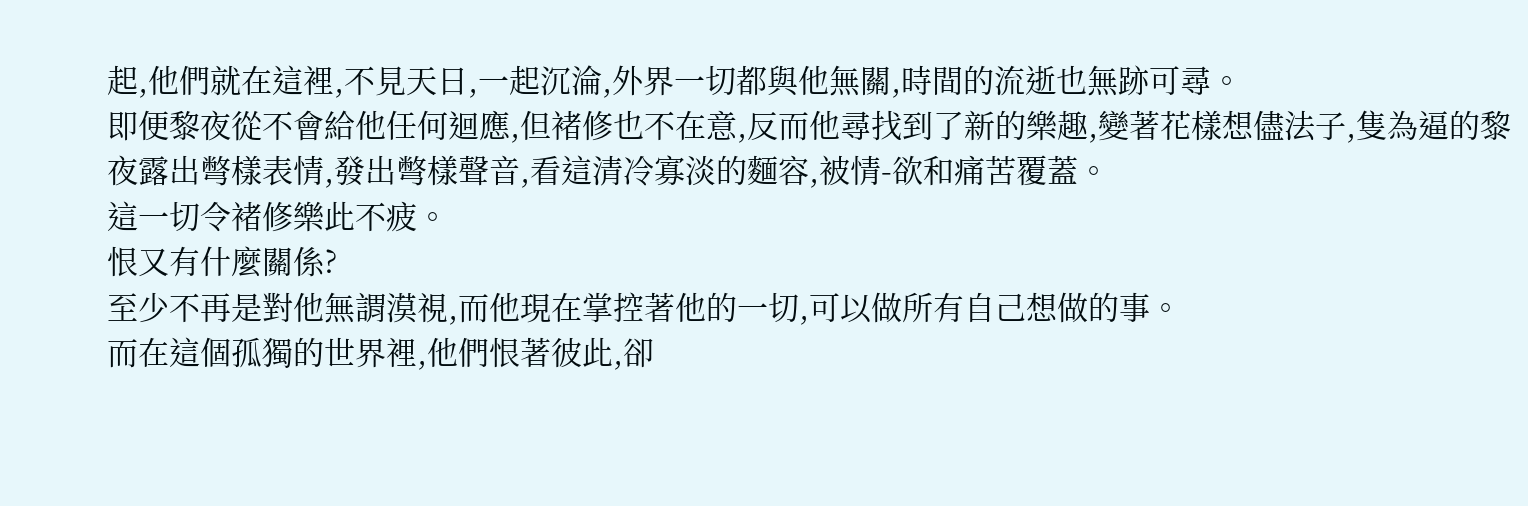起,他們就在這裡,不見天日,一起沉淪,外界一切都與他無關,時間的流逝也無跡可尋。
即便黎夜從不會給他任何迴應,但褚修也不在意,反而他尋找到了新的樂趣,變著花樣想儘法子,隻為逼的黎夜露出彆樣表情,發出彆樣聲音,看這清冷寡淡的麵容,被情-欲和痛苦覆蓋。
這一切令褚修樂此不疲。
恨又有什麼關係?
至少不再是對他無謂漠視,而他現在掌控著他的一切,可以做所有自己想做的事。
而在這個孤獨的世界裡,他們恨著彼此,卻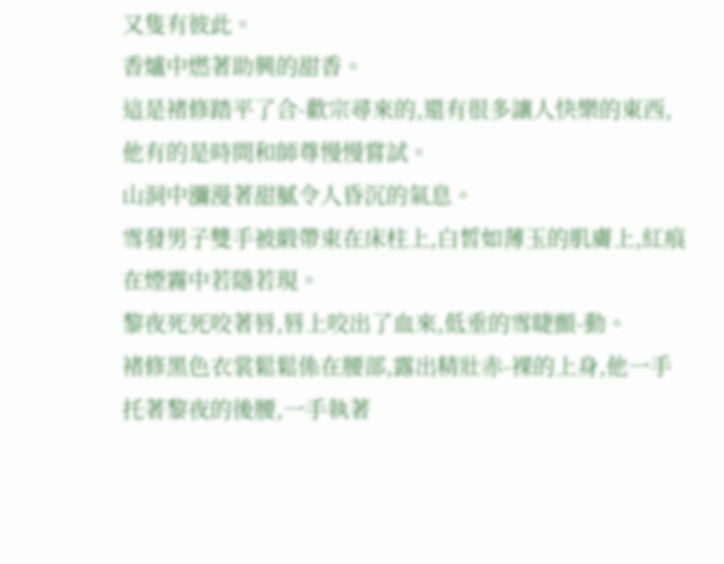又隻有彼此。
香爐中燃著助興的甜香。
這是褚修踏平了合-歡宗尋來的,還有很多讓人快樂的東西,他有的是時間和師尊慢慢嘗試。
山洞中瀰漫著甜膩令人昏沉的氣息。
雪發男子雙手被緞帶束在床柱上,白皙如薄玉的肌膚上,紅痕在煙霧中若隱若現。
黎夜死死咬著唇,唇上咬出了血來,低垂的雪睫顫-動。
褚修黑色衣裳鬆鬆係在腰部,露出精壯赤-裸的上身,他一手托著黎夜的後腰,一手執著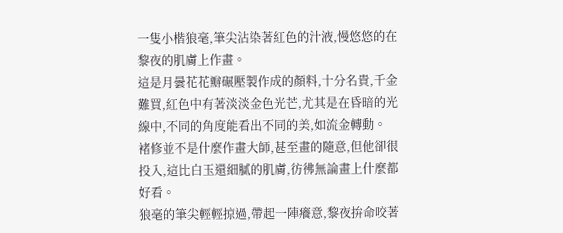一隻小楷狼毫,筆尖沾染著紅色的汁液,慢悠悠的在黎夜的肌膚上作畫。
這是月曇花花瓣碾壓製作成的顏料,十分名貴,千金難買,紅色中有著淡淡金色光芒,尤其是在昏暗的光線中,不同的角度能看出不同的美,如流金轉動。
褚修並不是什麼作畫大師,甚至畫的隨意,但他卻很投入,這比白玉還細膩的肌膚,彷彿無論畫上什麼都好看。
狼毫的筆尖輕輕掠過,帶起一陣癢意,黎夜拚命咬著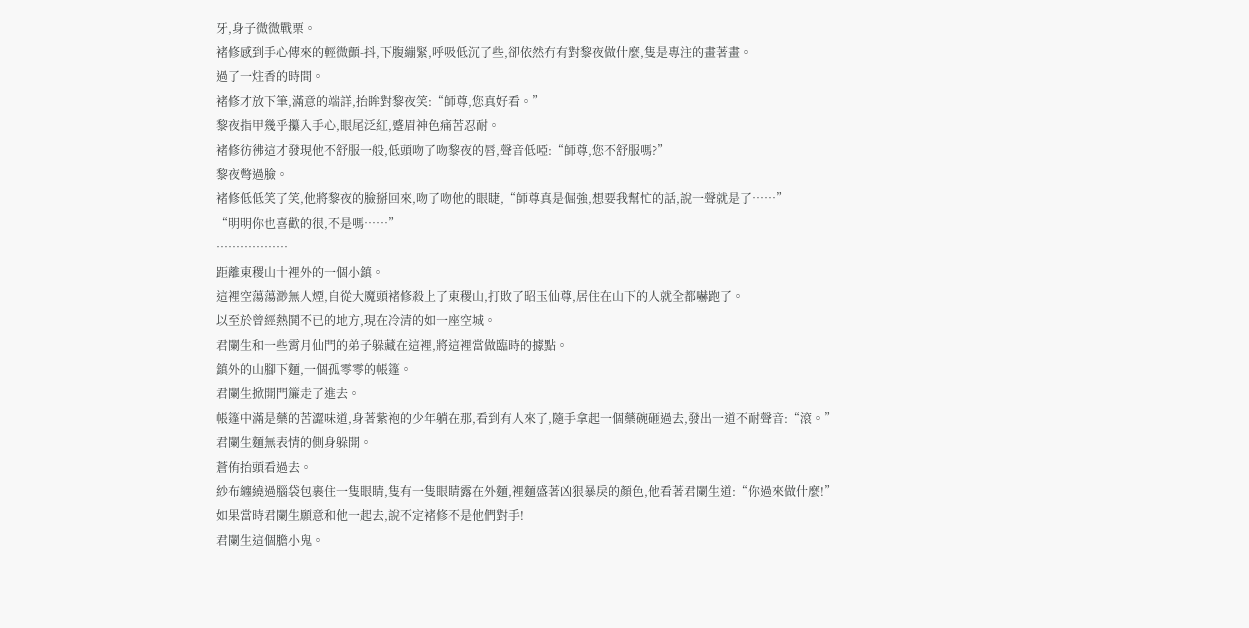牙,身子微微戰栗。
褚修感到手心傳來的輕微顫-抖,下腹繃緊,呼吸低沉了些,卻依然冇有對黎夜做什麼,隻是專注的畫著畫。
過了一炷香的時間。
褚修才放下筆,滿意的端詳,抬眸對黎夜笑:“師尊,您真好看。”
黎夜指甲幾乎攥入手心,眼尾泛紅,蹙眉神色痛苦忍耐。
褚修彷彿這才發現他不舒服一般,低頭吻了吻黎夜的唇,聲音低啞:“師尊,您不舒服嗎?”
黎夜彆過臉。
褚修低低笑了笑,他將黎夜的臉掰回來,吻了吻他的眼睫,“師尊真是倔強,想要我幫忙的話,說一聲就是了……”
“明明你也喜歡的很,不是嗎……”
………………
距離東稷山十裡外的一個小鎮。
這裡空蕩蕩渺無人煙,自從大魔頭褚修殺上了東稷山,打敗了昭玉仙尊,居住在山下的人就全都嚇跑了。
以至於曾經熱鬨不已的地方,現在冷清的如一座空城。
君闌生和一些霄月仙門的弟子躲藏在這裡,將這裡當做臨時的據點。
鎮外的山腳下麵,一個孤零零的帳篷。
君闌生掀開門簾走了進去。
帳篷中滿是藥的苦澀味道,身著紫袍的少年躺在那,看到有人來了,隨手拿起一個藥碗砸過去,發出一道不耐聲音:“滾。”
君闌生麵無表情的側身躲開。
蒼侑抬頭看過去。
紗布纏繞過腦袋包裹住一隻眼睛,隻有一隻眼睛露在外麵,裡麵盛著凶狠暴戾的顏色,他看著君闌生道:“你過來做什麼!”
如果當時君闌生願意和他一起去,說不定褚修不是他們對手!
君闌生這個膽小鬼。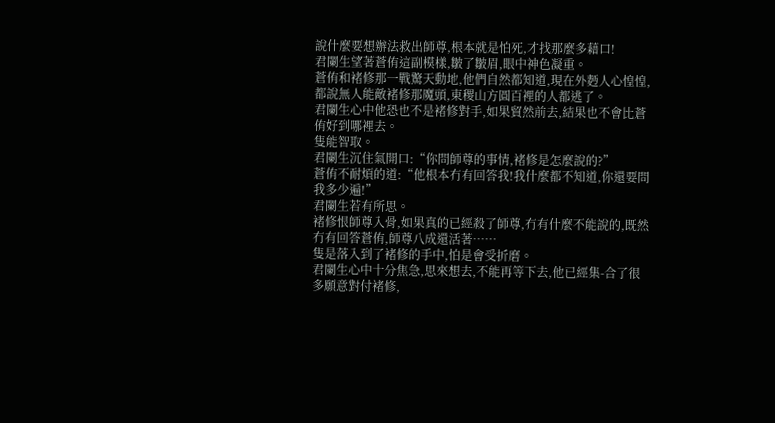說什麼要想辦法救出師尊,根本就是怕死,才找那麼多藉口!
君闌生望著蒼侑這副模樣,皺了皺眉,眼中神色凝重。
蒼侑和褚修那一戰驚天動地,他們自然都知道,現在外麪人心惶惶,都說無人能敵褚修那魔頭,東稷山方圓百裡的人都逃了。
君闌生心中他恐也不是褚修對手,如果貿然前去,結果也不會比蒼侑好到哪裡去。
隻能智取。
君闌生沉住氣開口:“你問師尊的事情,褚修是怎麼說的?”
蒼侑不耐煩的道:“他根本冇有回答我!我什麼都不知道,你還要問我多少遍!”
君闌生若有所思。
褚修恨師尊入骨,如果真的已經殺了師尊,冇有什麼不能說的,既然冇有回答蒼侑,師尊八成還活著……
隻是落入到了褚修的手中,怕是會受折磨。
君闌生心中十分焦急,思來想去,不能再等下去,他已經集-合了很多願意對付褚修,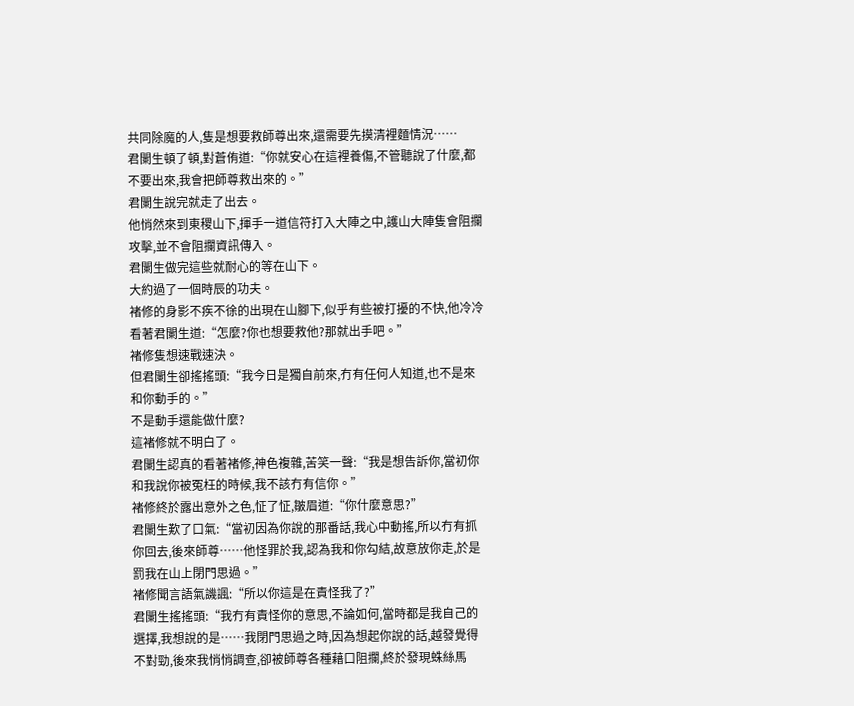共同除魔的人,隻是想要救師尊出來,還需要先摸清裡麵情況……
君闌生頓了頓,對蒼侑道:“你就安心在這裡養傷,不管聽說了什麼,都不要出來,我會把師尊救出來的。”
君闌生說完就走了出去。
他悄然來到東稷山下,揮手一道信符打入大陣之中,護山大陣隻會阻攔攻擊,並不會阻攔資訊傳入。
君闌生做完這些就耐心的等在山下。
大約過了一個時辰的功夫。
褚修的身影不疾不徐的出現在山腳下,似乎有些被打擾的不快,他冷冷看著君闌生道:“怎麼?你也想要救他?那就出手吧。”
褚修隻想速戰速決。
但君闌生卻搖搖頭:“我今日是獨自前來,冇有任何人知道,也不是來和你動手的。”
不是動手還能做什麼?
這褚修就不明白了。
君闌生認真的看著褚修,神色複雜,苦笑一聲:“我是想告訴你,當初你和我說你被冤枉的時候,我不該冇有信你。”
褚修終於露出意外之色,怔了怔,皺眉道:“你什麼意思?”
君闌生歎了口氣:“當初因為你說的那番話,我心中動搖,所以冇有抓你回去,後來師尊……他怪罪於我,認為我和你勾結,故意放你走,於是罰我在山上閉門思過。”
褚修聞言語氣譏諷:“所以你這是在責怪我了?”
君闌生搖搖頭:“我冇有責怪你的意思,不論如何,當時都是我自己的選擇,我想說的是……我閉門思過之時,因為想起你說的話,越發覺得不對勁,後來我悄悄調查,卻被師尊各種藉口阻攔,終於發現蛛絲馬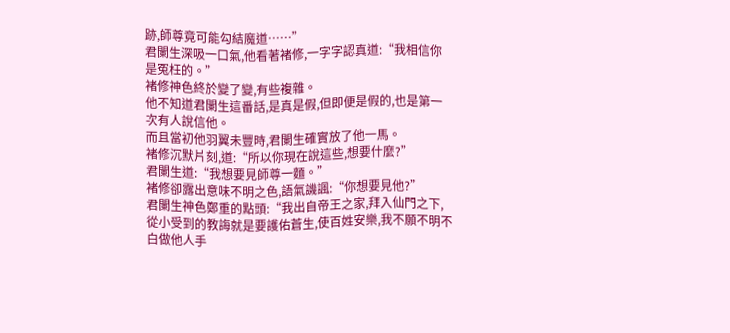跡,師尊竟可能勾結魔道……”
君闌生深吸一口氣,他看著褚修,一字字認真道:“我相信你是冤枉的。”
褚修神色終於變了變,有些複雜。
他不知道君闌生這番話,是真是假,但即便是假的,也是第一次有人說信他。
而且當初他羽翼未豐時,君闌生確實放了他一馬。
褚修沉默片刻,道:“所以你現在說這些,想要什麼?”
君闌生道:“我想要見師尊一麵。”
褚修卻露出意味不明之色,語氣譏諷:“你想要見他?”
君闌生神色鄭重的點頭:“我出自帝王之家,拜入仙門之下,從小受到的教誨就是要護佑蒼生,使百姓安樂,我不願不明不白做他人手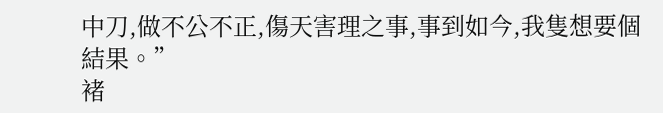中刀,做不公不正,傷天害理之事,事到如今,我隻想要個結果。”
褚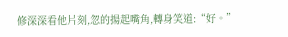修深深看他片刻,忽的揚起嘴角,轉身笑道:“好。”